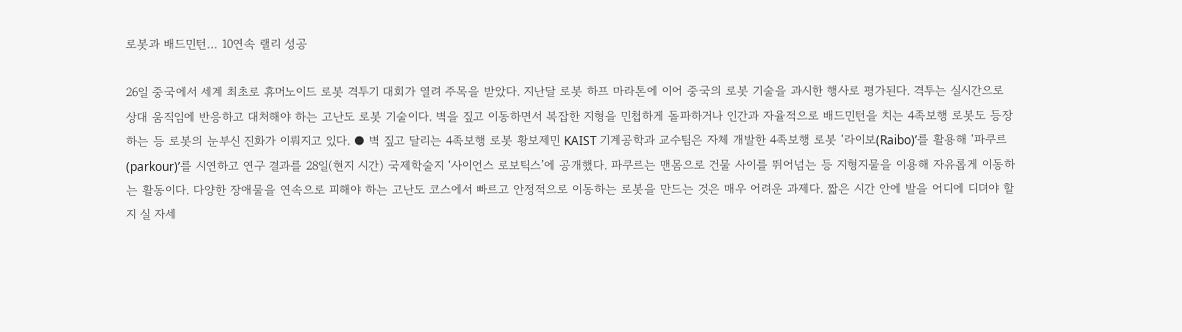로봇과 배드민턴… 10연속 랠리 성공

26일 중국에서 세계 최초로 휴머노이드 로봇 격투기 대회가 열려 주목을 받았다. 지난달 로봇 하프 마라톤에 이어 중국의 로봇 기술을 과시한 행사로 평가된다. 격투는 실시간으로 상대 움직임에 반응하고 대처해야 하는 고난도 로봇 기술이다. 벽을 짚고 이동하면서 복잡한 지형을 민첩하게 돌파하거나 인간과 자율적으로 배드민턴을 치는 4족보행 로봇도 등장하는 등 로봇의 눈부신 진화가 이뤄지고 있다. ● 벽 짚고 달리는 4족보행 로봇 황보제민 KAIST 기계공학과 교수팀은 자체 개발한 4족보행 로봇 ‘라이보(Raibo)’를 활용해 ‘파쿠르(parkour)’를 시연하고 연구 결과를 28일(현지 시간) 국제학술지 ‘사이언스 로보틱스’에 공개했다. 파쿠르는 맨몸으로 건물 사이를 뛰어넘는 등 지형지물을 이용해 자유롭게 이동하는 활동이다. 다양한 장애물을 연속으로 피해야 하는 고난도 코스에서 빠르고 안정적으로 이동하는 로봇을 만드는 것은 매우 어려운 과제다. 짧은 시간 안에 발을 어디에 디뎌야 할지 실 자세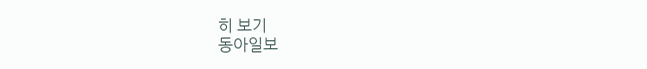히 보기
동아일보